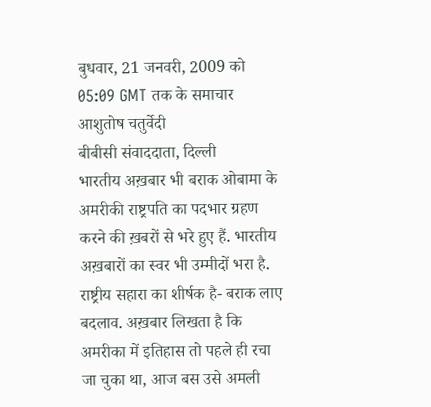बुधवार, 21 जनवरी, 2009 को 05:09 GMT तक के समाचार
आशुतोष चतुर्वेदी
बीबीसी संवाददाता, दिल्ली
भारतीय अख़बार भी बराक ओबामा के अमरीकी राष्ट्रपति का पदभार ग्रहण करने की ख़बरों से भरे हुए हैं. भारतीय अख़बारों का स्वर भी उम्मीदों भरा है.
राष्ट्रीय सहारा का शीर्षक है- बराक लाए बदलाव. अख़बार लिखता है कि अमरीका में इतिहास तो पहले ही रचा जा चुका था, आज बस उसे अमली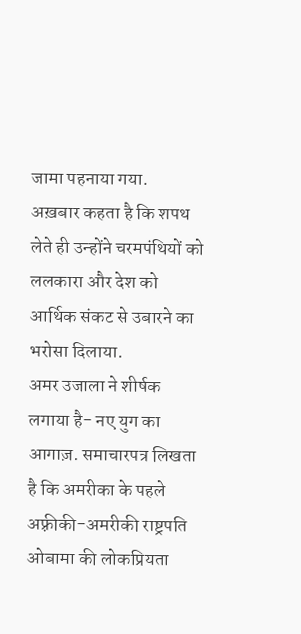जामा पहनाया गया.
अख़बार कहता है कि शपथ लेते ही उन्होंने चरमपंथियों को ललकारा और देश को आर्थिक संकट से उबारने का भरोसा दिलाया.
अमर उजाला ने शीर्षक लगाया है- नए युग का आगाज़. समाचारपत्र लिखता है कि अमरीका के पहले अफ़्रीकी-अमरीकी राष्ट्रपति ओबामा की लोकप्रियता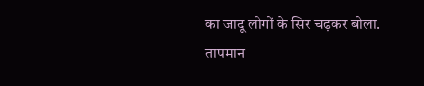का जादू लोगों के सिर चढ़कर बोला.
तापमान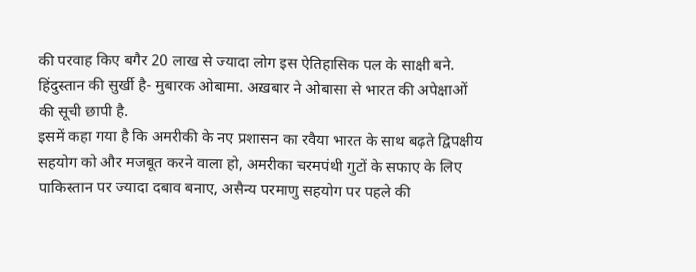की परवाह किए बगैर 20 लाख से ज्यादा लोग इस ऐतिहासिक पल के साक्षी बने.
हिंदुस्तान की सुर्खी है- मुबारक ओबामा. अख़बार ने ओबासा से भारत की अपेक्षाओं की सूची छापी है.
इसमें कहा गया है कि अमरीकी के नए प्रशासन का रवैया भारत के साथ बढ़ते द्विपक्षीय सहयोग को और मजबूत करने वाला हो, अमरीका चरमपंथी गुटों के सफाए के लिए पाकिस्तान पर ज्यादा दबाव बनाए, असैन्य परमाणु सहयोग पर पहले की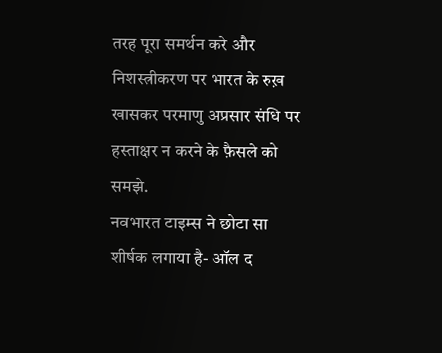तरह पूरा समर्थन करे और निशस्त्रीकरण पर भारत के रुख़ खासकर परमाणु अप्रसार संधि पर हस्ताक्षर न करने के फ़ैसले को समझे.
नवभारत टाइम्स ने छोटा सा शीर्षक लगाया है- ऑल द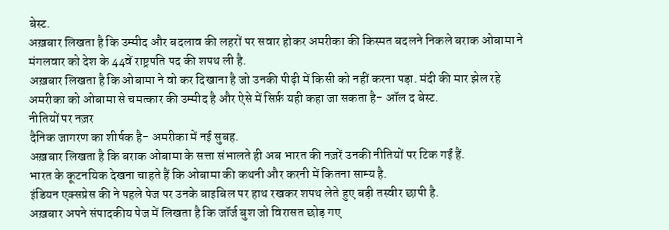बेस्ट.
अख़बार लिखता है कि उम्मीद और बदलाव की लहरों पर सवार होकर अमरीका की किस्मत बदलने निकले बराक ओबामा ने मंगलवार को देश के 44वें राष्ट्रपति पद की शपथ ली है.
अख़बार लिखता है कि ओबामा ने वो कर दिखाना है जो उनकी पीढ़ी में किसी को नहीं करना पड़ा. मंदी की मार झेल रहे अमरीका को ओबामा से चमत्कार की उम्मीद है और ऐसे में सिर्फ़ यही कहा जा सकता है- ऑल द बेस्ट.
नीतियों पर नज़र
दैनिक जागरण का शीर्षक है- अमरीका में नई सुबह.
अख़बार लिखता है कि बराक ओबामा के सत्ता संभालते ही अब भारत की नज़रें उनकी नीतियों पर टिक गईं हैं.
भारत के कूटनयिक देखना चाहते हैं कि ओबामा की कथनी और करनी में कितना साम्य है.
इंडियन एक्सप्रेस की ने पहले पेज पर उनके बाइबिल पर हाथ रखकर शपथ लेते हुए बड़ी तस्वीर छापी है.
अख़बार अपने संपादकीय पेज में लिखता है कि जॉर्ज बुश जो विरासत छोड़ गए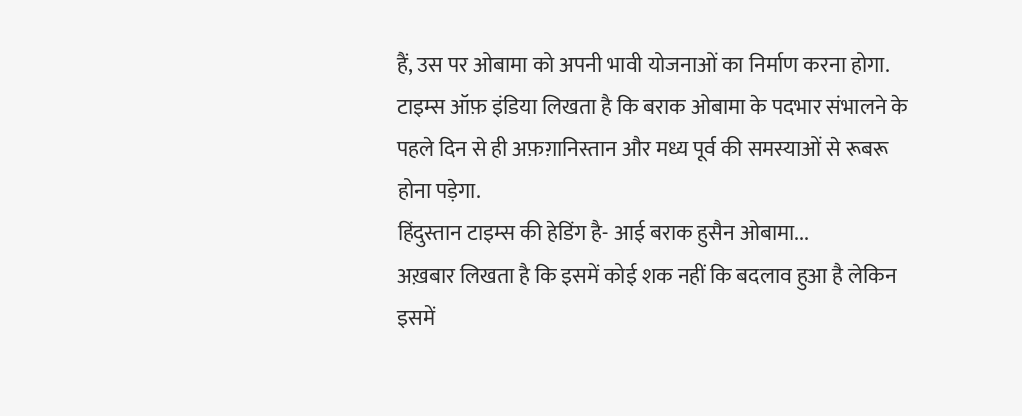हैं, उस पर ओबामा को अपनी भावी योजनाओं का निर्माण करना होगा.
टाइम्स ऑफ़ इंडिया लिखता है कि बराक ओबामा के पदभार संभालने के पहले दिन से ही अफ़ग़ानिस्तान और मध्य पूर्व की समस्याओं से रूबरू होना पड़ेगा.
हिंदुस्तान टाइम्स की हेडिंग है- आई बराक हुसैन ओबामा...
अख़बार लिखता है कि इसमें कोई शक नहीं कि बदलाव हुआ है लेकिन इसमें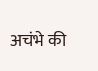अचंभे की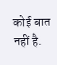कोई बात नहीं है.